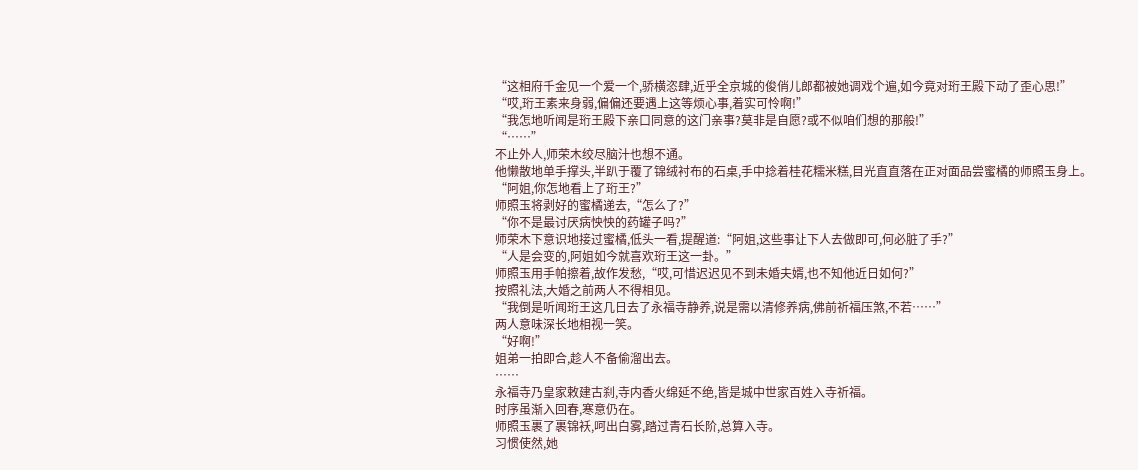“这相府千金见一个爱一个,骄横恣肆,近乎全京城的俊俏儿郎都被她调戏个遍,如今竟对珩王殿下动了歪心思!”
“哎,珩王素来身弱,偏偏还要遇上这等烦心事,着实可怜啊!”
“我怎地听闻是珩王殿下亲口同意的这门亲事?莫非是自愿?或不似咱们想的那般!”
“……”
不止外人,师荣木绞尽脑汁也想不通。
他懒散地单手撑头,半趴于覆了锦绒衬布的石桌,手中捻着桂花糯米糕,目光直直落在正对面品尝蜜橘的师照玉身上。
“阿姐,你怎地看上了珩王?”
师照玉将剥好的蜜橘递去,“怎么了?”
“你不是最讨厌病怏怏的药罐子吗?”
师荣木下意识地接过蜜橘,低头一看,提醒道:“阿姐,这些事让下人去做即可,何必脏了手?”
“人是会变的,阿姐如今就喜欢珩王这一卦。”
师照玉用手帕擦着,故作发愁,“哎,可惜迟迟见不到未婚夫婿,也不知他近日如何?”
按照礼法,大婚之前两人不得相见。
“我倒是听闻珩王这几日去了永福寺静养,说是需以清修养病,佛前祈福压煞,不若……”
两人意味深长地相视一笑。
“好啊!”
姐弟一拍即合,趁人不备偷溜出去。
……
永福寺乃皇家敕建古刹,寺内香火绵延不绝,皆是城中世家百姓入寺祈福。
时序虽渐入回春,寒意仍在。
师照玉裹了裹锦袄,呵出白雾,踏过青石长阶,总算入寺。
习惯使然,她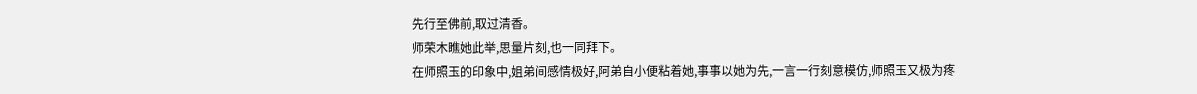先行至佛前,取过清香。
师荣木瞧她此举,思量片刻,也一同拜下。
在师照玉的印象中,姐弟间感情极好,阿弟自小便粘着她,事事以她为先,一言一行刻意模仿,师照玉又极为疼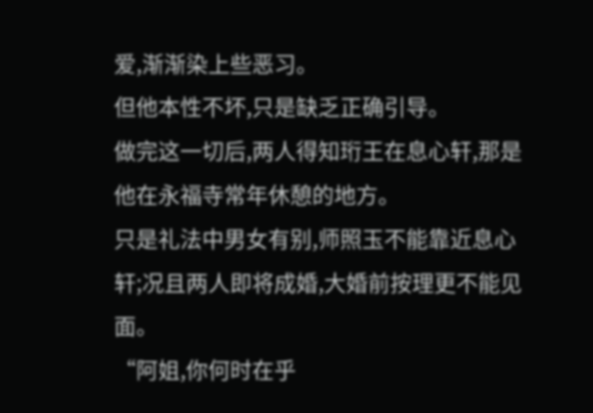爱,渐渐染上些恶习。
但他本性不坏,只是缺乏正确引导。
做完这一切后,两人得知珩王在息心轩,那是他在永福寺常年休憩的地方。
只是礼法中男女有别,师照玉不能靠近息心轩;况且两人即将成婚,大婚前按理更不能见面。
“阿姐,你何时在乎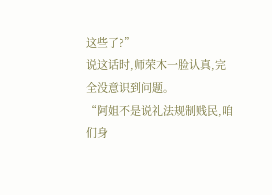这些了?”
说这话时,师荣木一脸认真,完全没意识到问题。
“阿姐不是说礼法规制贱民,咱们身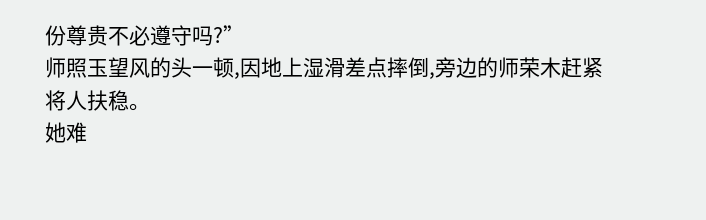份尊贵不必遵守吗?”
师照玉望风的头一顿,因地上湿滑差点摔倒,旁边的师荣木赶紧将人扶稳。
她难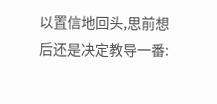以置信地回头,思前想后还是决定教导一番: